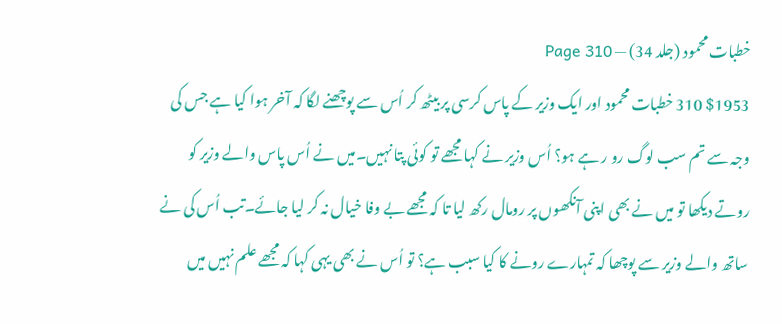خطبات محمود (جلد 34) — Page 310
$1953 310 خطبات محمود اور ایک وزیر کے پاس کرسی پر بیٹھ کر اُس سے پوچھنے لگا کہ آخر ہوا کیا ہے جس کی وجہ سے تم سب لوگ رو ر ہے ہو؟ اُس وزیر نے کہا مجھے تو کوئی پتا نہیں۔میں نے اُس پاس والے وزیر کو روتے دیکھا تو میں نے بھی اپنی آنکھوں پر رومال رکھ لیا تا کہ مجھے بے وفا خیال نہ کر لیا جائے۔تب اُس کی نے ساتھ والے وزیر سے پوچھا کہ تمہارے رونے کا کیا سبب ہے؟ تو اُس نے بھی یہی کہا کہ مجھے علم نہیں میں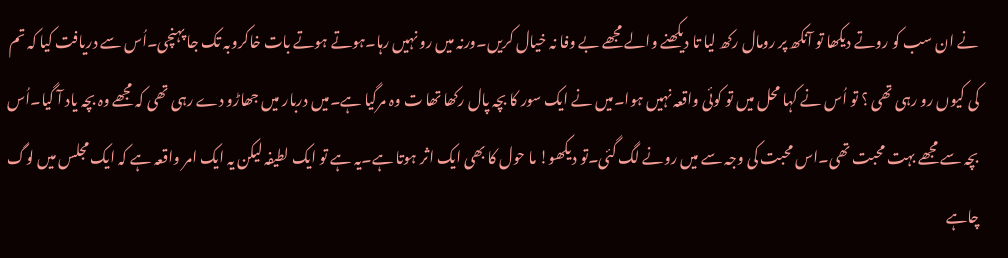نے ان سب کو روتے دیکھا تو آنکھ پر رومال رکھ لیا تا دیکھنے والے مجھے بے وفا نہ خیال کریں۔ورنہ میں رو نہیں رہا۔ہوتے ہوتے بات خاکروبہ تک جا پہنچی۔اُس سے دریافت کیا کہ تم کی کیوں رو رہی تھی ؟ تو اُس نے کہا محل میں تو کوئی واقعہ نہیں ہوا۔میں نے ایک سور کا بچہ پال رکھا تھا ت وہ مرگیا ہے۔میں دربار میں جھاڑو دے رہی تھی کہ مجھے وہ بچہ یاد آ گیا۔اُس بچہ سے مجھے بہت محبت تھی۔اس محبت کی وجہ سے میں رونے لگ گئی۔تو دیکھو! ما حول کا بھی ایک اثر ہوتا ہے۔یہ ہے تو ایک لطیفہ لیکن یہ ایک امر واقعہ ہے کہ ایک مجلس میں لوگ چاہے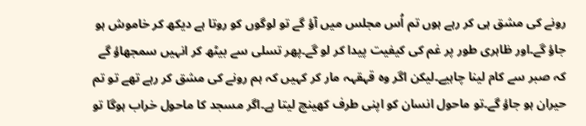رونے کی مشق ہی کر رہے ہوں تم اُس مجلس میں آؤ گے تو لوگوں کو روتا ہے دیکھ کر خاموش ہو جاؤ گے۔اور ظاہری طور پر غم کی کیفیت پیدا کر لو گے۔پھر تسلی سے بیٹھ کر انہیں سمجھاؤ گے کہ صبر سے کام لینا چاہیے۔لیکن اگر وہ قہقہہ مار کر کہیں کہ ہم رونے کی مشق کر رہے تھے تو تم حیران ہو جاؤ گے۔تو ماحول انسان کو اپنی طرف کھینچ لیتا ہے۔اگر مسجد کا ماحول خراب ہوگا تو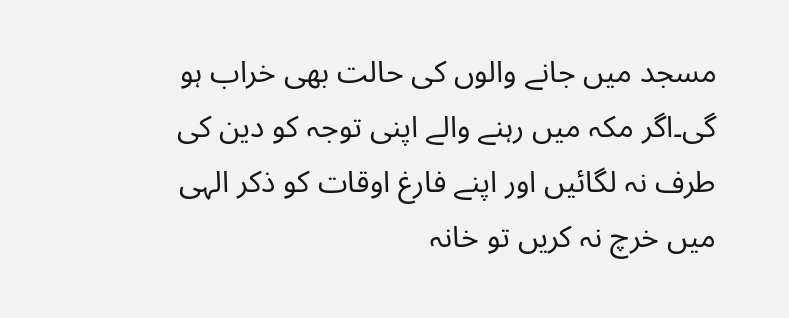مسجد میں جانے والوں کی حالت بھی خراب ہو گی۔اگر مکہ میں رہنے والے اپنی توجہ کو دین کی طرف نہ لگائیں اور اپنے فارغ اوقات کو ذکر الہی میں خرچ نہ کریں تو خانہ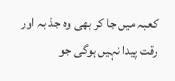کعبہ میں جا کر بھی وہ جذ بہ اور رقت پیدا نہیں ہوگی جو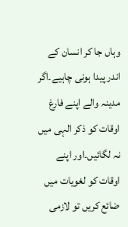وہاں جا کر انسان کے اندر پیدا ہونی چاہیے۔اگر مدینہ والے اپنے فارغ اوقات کو ذکر الہی میں نہ لگائیں۔اور اپنے اوقات کو لغویات میں ضائع کریں تو لازمی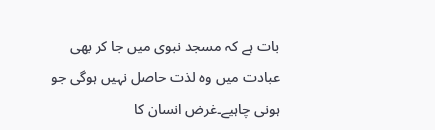بات ہے کہ مسجد نبوی میں جا کر بھی عبادت میں وہ لذت حاصل نہیں ہوگی جو ہونی چاہیے۔غرض انسان کا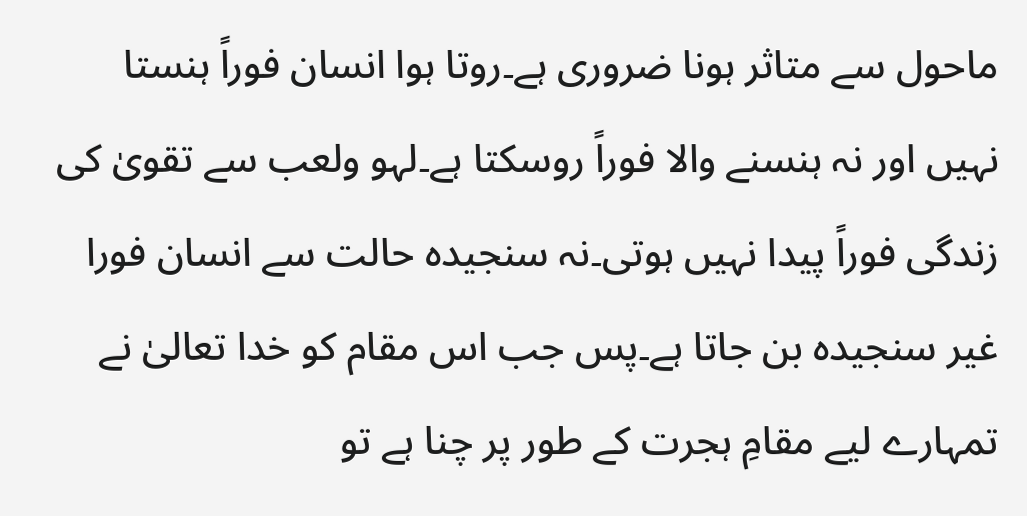ماحول سے متاثر ہونا ضروری ہے۔روتا ہوا انسان فوراً ہنستا نہیں اور نہ ہنسنے والا فوراً روسکتا ہے۔لہو ولعب سے تقویٰ کی زندگی فوراً پیدا نہیں ہوتی۔نہ سنجیدہ حالت سے انسان فورا غیر سنجیدہ بن جاتا ہے۔پس جب اس مقام کو خدا تعالیٰ نے تمہارے لیے مقامِ ہجرت کے طور پر چنا ہے تو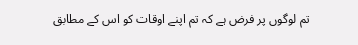تم لوگوں پر فرض ہے کہ تم اپنے اوقات کو اس کے مطابق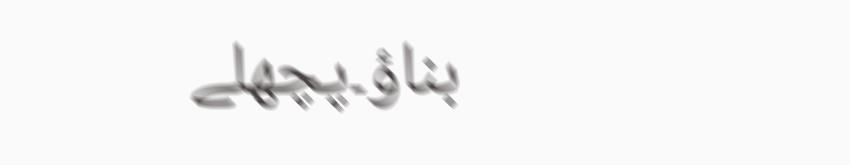بناؤ۔پچھلے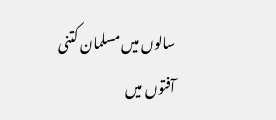سالوں میں مسلمان کتنی آفتوں میں